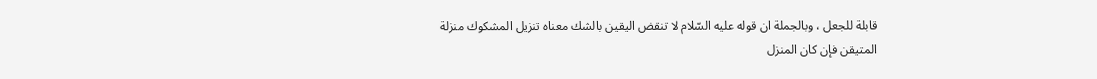قابلة للجعل ، وبالجملة ان قوله عليه السّلام لا تنقض اليقين بالشك معناه تنزيل المشكوك منزلة المتيقن فإن كان المنزل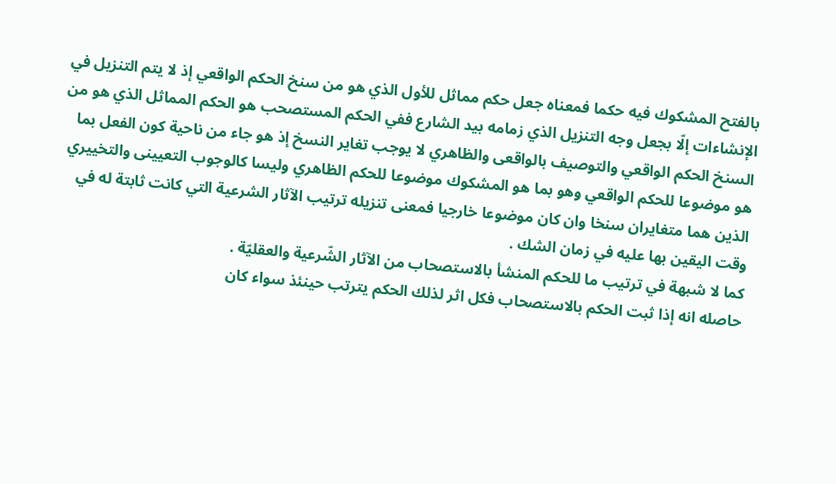بالفتح المشكوك فيه حكما فمعناه جعل حكم مماثل للأول الذي هو من سنخ الحكم الواقعي إذ لا يتم التنزيل في الإنشاءات إلّا بجعل وجه التنزيل الذي زمامه بيد الشارع ففي الحكم المستصحب هو الحكم المماثل الذي هو من السنخ الحكم الواقعي والتوصيف بالواقعى والظاهري لا يوجب تغاير النسخ إذ هو جاء من ناحية كون الفعل بما هو موضوعا للحكم الواقعي وهو بما هو المشكوك موضوعا للحكم الظاهري وليسا كالوجوب التعيينى والتخييري الذين هما متغايران سنخا وان كان موضوعا خارجيا فمعنى تنزيله ترتيب الآثار الشرعية التي كانت ثابتة له في وقت اليقين بها عليه في زمان الشك .
كما لا شبهة في ترتيب ما للحكم المنشأ بالاستصحاب من الآثار الشّرعية والعقليّة .
حاصله انه إذا ثبت الحكم بالاستصحاب فكل اثر لذلك الحكم يترتب حينئذ سواء كان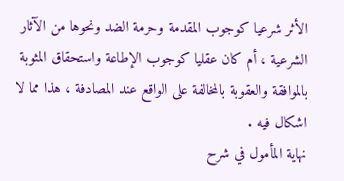الأثر شرعيا كوجوب المقدمة وحرمة الضد ونحوها من الآثار الشرعية ، أم كان عقليا كوجوب الإطاعة واستحقاق المثوبة بالموافقة والعقوبة بالمخالفة على الواقع عند المصادفة ، هذا مما لا اشكال فيه .
نهاية المأمول في شرح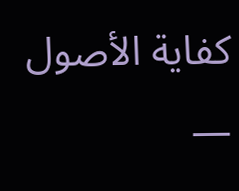كفاية الأصول —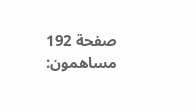صفحة 192
مساهمون: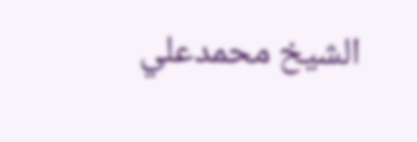الشيخ محمدعلي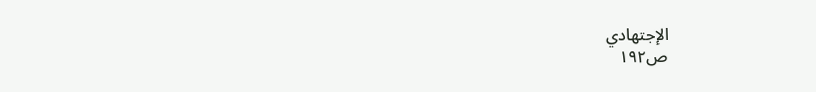الإجتهادي
ص١٩٢